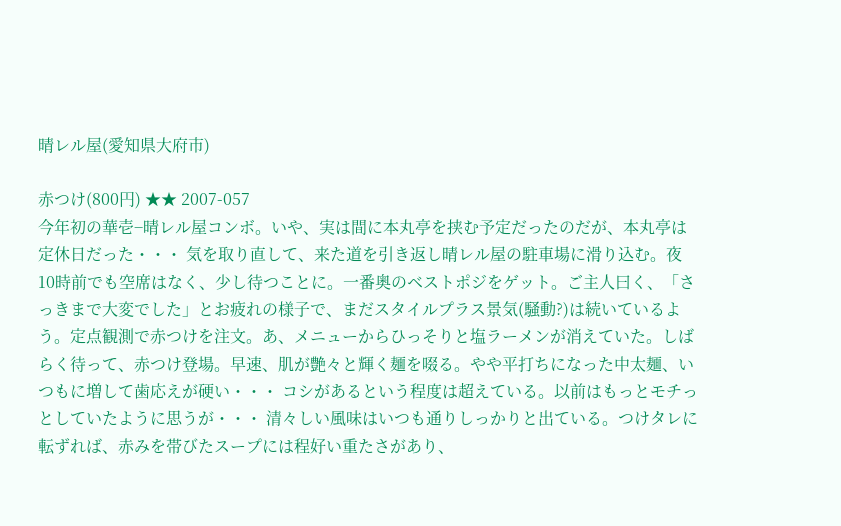晴レル屋(愛知県大府市)

赤つけ(800円) ★★ 2007-057
今年初の華壱−晴レル屋コンボ。いや、実は間に本丸亭を挟む予定だったのだが、本丸亭は定休日だった・・・ 気を取り直して、来た道を引き返し晴レル屋の駐車場に滑り込む。夜10時前でも空席はなく、少し待つことに。一番奥のベストポジをゲット。ご主人曰く、「さっきまで大変でした」とお疲れの様子で、まだスタイルプラス景気(騒動?)は続いているよう。定点観測で赤つけを注文。あ、メニューからひっそりと塩ラーメンが消えていた。しばらく待って、赤つけ登場。早速、肌が艶々と輝く麺を啜る。やや平打ちになった中太麺、いつもに増して歯応えが硬い・・・ コシがあるという程度は超えている。以前はもっとモチっとしていたように思うが・・・ 清々しい風味はいつも通りしっかりと出ている。つけタレに転ずれば、赤みを帯びたスープには程好い重たさがあり、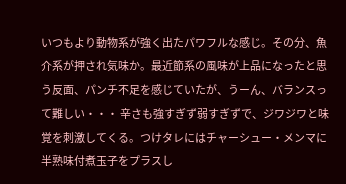いつもより動物系が強く出たパワフルな感じ。その分、魚介系が押され気味か。最近節系の風味が上品になったと思う反面、パンチ不足を感じていたが、うーん、バランスって難しい・・・ 辛さも強すぎず弱すぎずで、ジワジワと味覚を刺激してくる。つけタレにはチャーシュー・メンマに半熟味付煮玉子をプラスし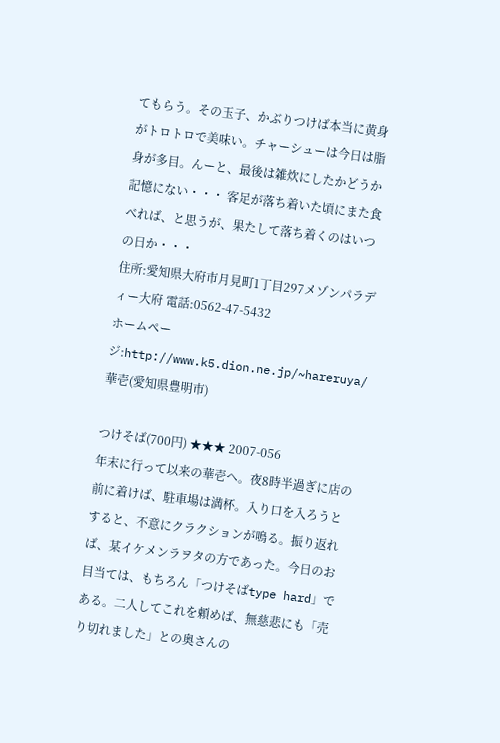てもらう。その玉子、かぶりつけば本当に黄身がトロトロで美味い。チャーシューは今日は脂身が多目。んーと、最後は雑炊にしたかどうか記憶にない・・・ 客足が落ち着いた頃にまた食べれば、と思うが、果たして落ち着くのはいつの日か・・・
住所:愛知県大府市月見町1丁目297メゾンパラディー大府 電話:0562-47-5432
ホームページ:http://www.k5.dion.ne.jp/~hareruya/
華壱(愛知県豊明市)

つけそば(700円) ★★★ 2007-056
年末に行って以来の華壱へ。夜8時半過ぎに店の前に着けば、駐車場は満杯。入り口を入ろうとすると、不意にクラクションが鳴る。振り返れば、某イケメンラヲタの方であった。今日のお目当ては、もちろん「つけそばtype hard」である。二人してこれを頼めば、無慈悲にも「売り切れました」との奥さんの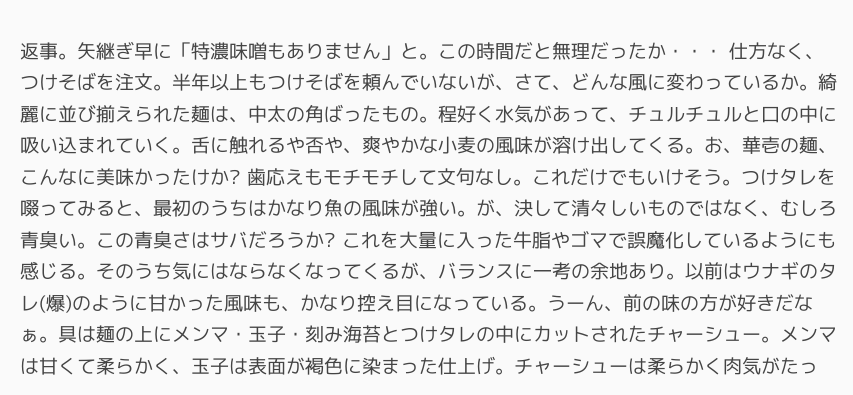返事。矢継ぎ早に「特濃味噌もありません」と。この時間だと無理だったか・・・ 仕方なく、つけそばを注文。半年以上もつけそばを頼んでいないが、さて、どんな風に変わっているか。綺麗に並び揃えられた麺は、中太の角ばったもの。程好く水気があって、チュルチュルと口の中に吸い込まれていく。舌に触れるや否や、爽やかな小麦の風味が溶け出してくる。お、華壱の麺、こんなに美味かったけか? 歯応えもモチモチして文句なし。これだけでもいけそう。つけタレを啜ってみると、最初のうちはかなり魚の風味が強い。が、決して清々しいものではなく、むしろ青臭い。この青臭さはサバだろうか? これを大量に入った牛脂やゴマで誤魔化しているようにも感じる。そのうち気にはならなくなってくるが、バランスに一考の余地あり。以前はウナギのタレ(爆)のように甘かった風味も、かなり控え目になっている。うーん、前の味の方が好きだなぁ。具は麺の上にメンマ・玉子・刻み海苔とつけタレの中にカットされたチャーシュー。メンマは甘くて柔らかく、玉子は表面が褐色に染まった仕上げ。チャーシューは柔らかく肉気がたっ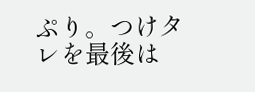ぷり。つけタレを最後は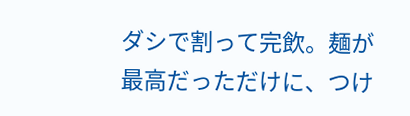ダシで割って完飲。麺が最高だっただけに、つけ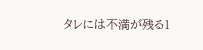タレには不満が残る1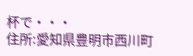杯で・・・
住所:愛知県豊明市西川町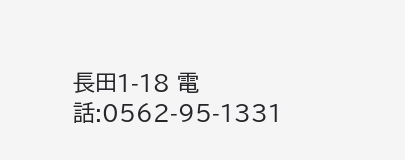長田1-18 電話:0562-95-1331